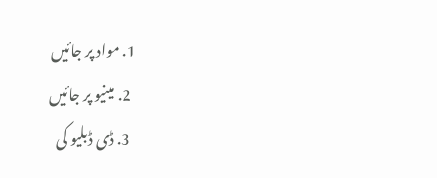1. مواد پر جائیں
  2. مینیو پر جائیں
  3. ڈی ڈبلیو کی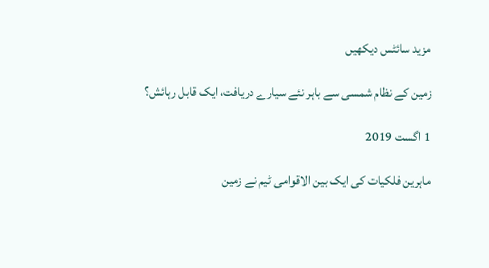مزید سائٹس دیکھیں

زمین کے نظام شمسی سے باہر نئے سیارے دریافت، ایک قابل رہائش؟

1 اگست 2019

ماہرین فلکیات کی ایک بین الاقوامی ٹیم نے زمین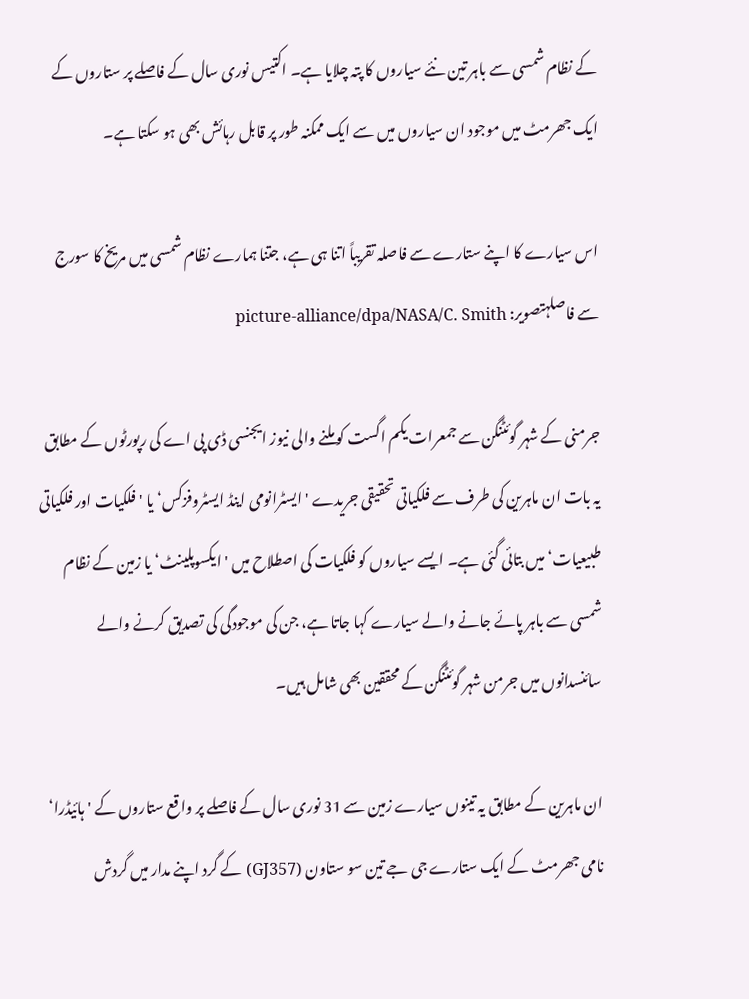کے نظام شمسی سے باہر تین نئے سیاروں کا پتہ چلایا ہے۔ اکتیس نوری سال کے فاصلے پر ستاروں کے ایک جھرمٹ میں موجود ان سیاروں میں سے ایک ممکنہ طور پر قابل رہائش بھی ہو سکتا ہے۔

اس سیارے کا اپنے ستارے سے فاصلہ تقریباً اتنا ہی ہے، جتنا ہمارے نظام شمسی میں مریخ کا سورج سے فاصلہتصویر: picture-alliance/dpa/NASA/C. Smith

جرمنی کے شہر گوئٹنگن سے جمعرات یکم اگست کو ملنے والی نیوز ایجنسی ڈی پی اے کی رپورٹوں کے مطابق یہ بات ان ماہرین کی طرف سے فلکیاتی تحقیقی جریدے 'ایسٹرانومی اینڈ ایسٹروفزکس‘ یا 'فلکیات اور فلکیاتی طبیعیات‘ میں بتائی گئی ہے۔ ایسے سیاروں کو فلکیات کی اصطلاح میں 'ایکسوپلینٹ‘ یا زمین کے نظام شمسی سے باہر پائے جانے والے سیارے کہا جاتا ہے، جن کی موجودگی کی تصدیق کرنے والے سائنسدانوں میں جرمن شہر گوئٹنگن کے محققین بھی شامل ہیں۔

ان ماہرین کے مطابق یہ تینوں سیارے زمین سے 31 نوری سال کے فاصلے پر واقع ستاروں کے 'ہائیڈرا‘ نامی جھرمٹ کے ایک ستارے جی جے تین سو ستاون (GJ357) کے گرد اپنے مدار میں گردش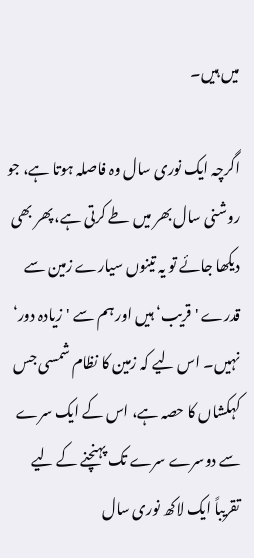میں ہیں۔

اگرچہ ایک نوری سال وہ فاصلہ ہوتا ہے، جو روشنی سال بھر میں طے کرتی ہے، پھر بھی دیکھا جائے تو یہ تینوں سیارے زمین سے قدرے 'قریب‘ ہیں اور ہم سے 'زیادہ دور‘ نہیں۔ اس لیے کہ زمین کا نظام شمسی جس کہکشاں کا حصہ ہے، اس کے ایک سرے سے دوسرے سرے تک پہنچنے کے لیے تقریباً ایک لاکھ نوری سال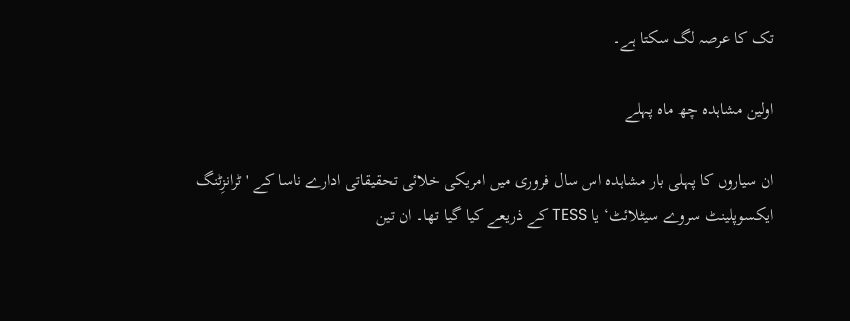تک کا عرصہ لگ سکتا ہے۔

اولین مشاہدہ چھ ماہ پہلے

ان سیاروں کا پہلی بار مشاہدہ اس سال فروری میں امریکی خلائی تحقیقاتی ادارے ناسا کے 'ٹرانزِٹنگ ایکسوپلینٹ سروے سیٹلائٹ‘ یا TESS کے ذریعے کیا گیا تھا۔ ان تین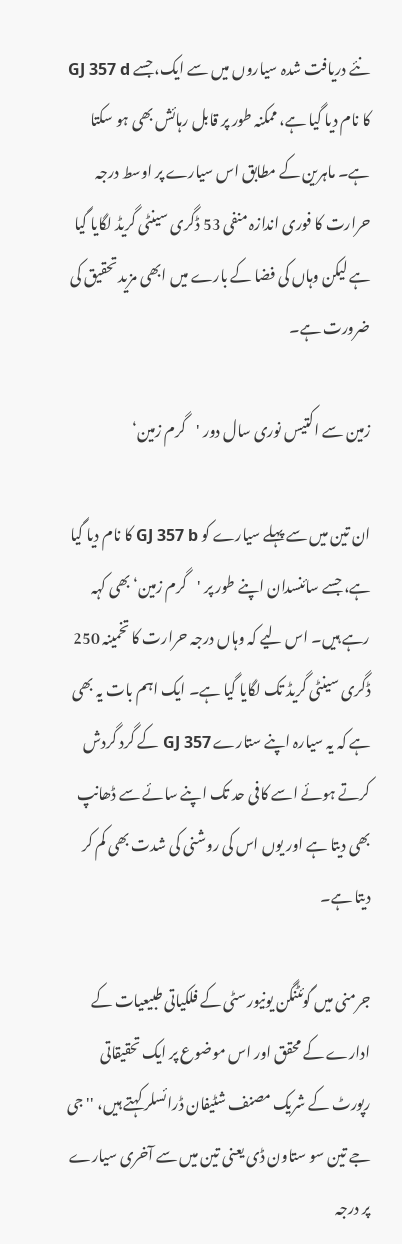نئے دریافت شدہ سیاروں میں سے ایک، جسے GJ 357 d کا نام دیا گیا ہے، ممکنہ طور پر قابل رہائش بھی ہو سکتا ہے۔ ماہرین کے مطابق اس سیارے پر اوسط درجہ حرارت کا فوری اندازہ منفی 53 ڈگری سینٹی گریڈ لگایا گیا ہے لیکن وہاں کی فضا کے بارے میں ابھی مزید تحقیق کی ضرورت ہے۔

زمین سے اکتیس نوری سال دور 'گرم زمین‘

ان تین میں سے پہلے سیارے کو GJ 357 b کا نام دیا گیا ہے، جسے سائنسدان اپنے طور پر 'گرم زمین‘ بھی کہہ رہے ہیں۔ اس لیے کہ وہاں درجہ حرارت کا تخمینہ 250 ڈگری سینٹی گریڈ تک لگایا گیا ہے۔ ایک اہم بات یہ بھی ہے کہ یہ سیارہ اپنے ستارے GJ 357 کے گرد گردش کرتے ہوئے اسے کافی حد تک اپنے سائے سے ڈھانپ بھی دیتا ہے اور یوں اس کی روشنی کی شدت بھی کم کر دیتا ہے۔

جرمنی میں گوئٹنگن یونیورسٹی کے فلکیاتی طبیعیات کے ادارے کے محقق اور اس موضوع پر ایک تحقیقاتی رپورٹ کے شریک مصنف شٹیفان ڈرائسلر کہتے ہیں، ''جی جے تین سو ستاون ڈی یعنی تین میں سے آخری سیارے پر درجہ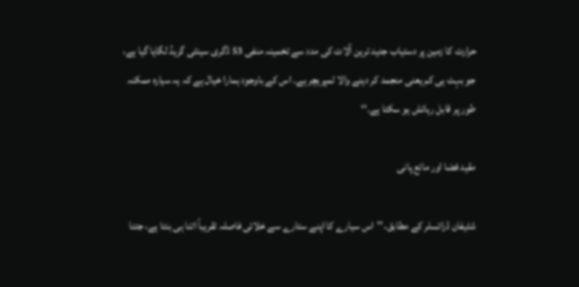حرارت کا زمین پر دستیاب جدید ترین آلات کی مدد سے تخمینہ منفی 53 ڈگری سینٹی گریڈ لگایا گیا ہے، جو بہت ہی کم یعنی منجمد کر دینے والا ٹمپریچر ہے۔ اس کے باوجود ہمارا خیال ہے کہ یہ سیارہ ممکنہ طور پر قابل رہائش ہو سکتا ہے۔‘‘

مقید فضا اور مائع پانی

شٹیفان ڈرائسلر کے مطابق، ''اس سیارے کا اپنے ستارے سے خلائی فاصلہ تقریباً اتنا ہی بنتا ہے، جتنا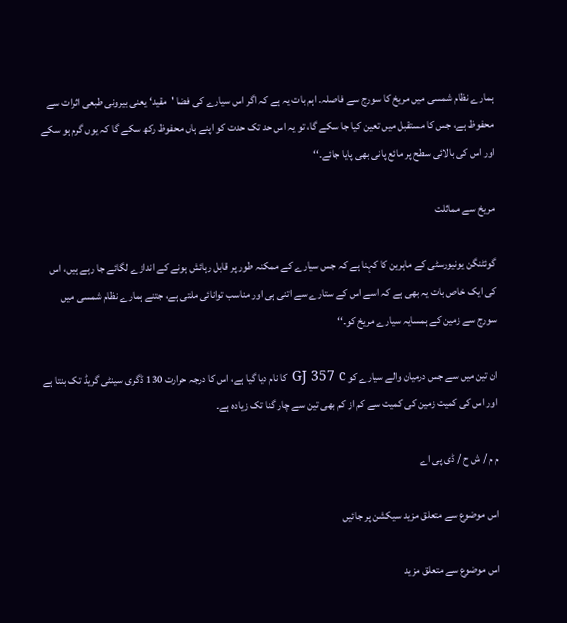ہمارے نظام شمسی میں مریخ کا سورج سے فاصلہ۔ اہم بات یہ ہے کہ اگر اس سیارے کی فضا 'مقید‘ یعنی بیرونی طبعی اثرات سے محفوظ ہے، جس کا مستقبل میں تعین کیا جا سکے گا، تو یہ اس حد تک حدت کو اپنے ہاں محفوظ رکھ سکے گا کہ یوں گرم ہو سکے اور اس کی بالائی سطح پر مائع پانی بھی پایا جائے۔‘‘

مریخ سے مماثلت

گوئٹنگن یونیورسٹی کے ماہرین کا کہنا ہے کہ جس سیارے کے ممکنہ طور پر قابل رہائش ہونے کے اندازے لگائے جا رہے ہیں، اس کی ایک خاص بات یہ بھی ہے کہ اسے اس کے ستارے سے اتنی ہی اور مناسب توانائی ملتی ہے، جتنے ہمارے نظام شمسی میں سورج سے زمین کے ہمسایہ سیارے مریخ کو۔‘‘

ان تین میں سے جس درمیان والے سیارے کو GJ 357 c کا نام دیا گیا ہے، اس کا درجہ حرارت 130 ڈگری سینٹی گریڈ تک بنتا ہے اور اس کی کمیت زمین کی کمیت سے کم از کم بھی تین سے چار گنا تک زیادہ ہے۔

م م / ش ح / ڈی پی اے

اس موضوع سے متعلق مزید سیکشن پر جائیں

اس موضوع سے متعلق مزید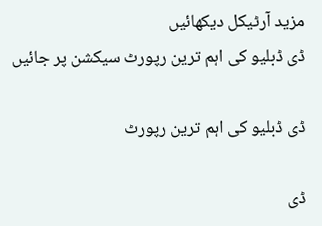مزید آرٹیکل دیکھائیں
ڈی ڈبلیو کی اہم ترین رپورٹ سیکشن پر جائیں

ڈی ڈبلیو کی اہم ترین رپورٹ

ڈی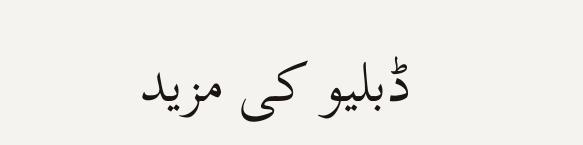ڈبلیو کی مزید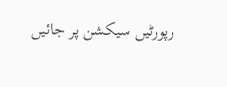رپورٹیں سیکشن پر جائیں